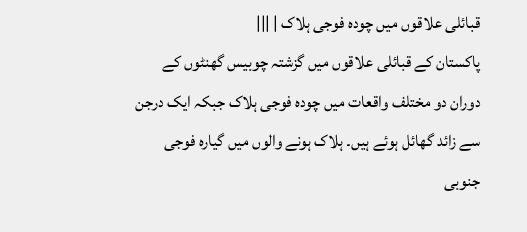قبائلی علاقوں میں چودہ فوجی ہلاک | |||
پاکستان کے قبائلی علاقوں میں گزشتہ چوبیس گھنٹوں کے دوران دو مختلف واقعات میں چودہ فوجی ہلاک جبکہ ایک درجن سے زائد گھائل ہوئے ہیں۔ ہلاک ہونے والوں میں گیارہ فوجی جنوبی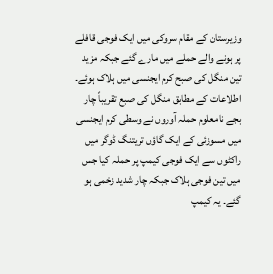وزیرستان کے مقام سروکی میں ایک فوجی قافلے پر ہونے والے حملے میں مارے گئے جبکہ مزید تین منگل کی صبح کرم ایجنسی میں ہلاک ہوئے۔ اطلاعات کے مطابق منگل کی صبع تقریباً چار بجے نامعلوم حملہ آوروں نے وسطی کرم ایجنسی میں مسوزئی کے ایک گاؤں تریتنگ ڈوگر میں راکٹوں سے ایک فوجی کیمپ پر حملہ کیا جس میں تین فوجی ہلاک جبکہ چار شدید زخمی ہو گئے۔ یہ کیمپ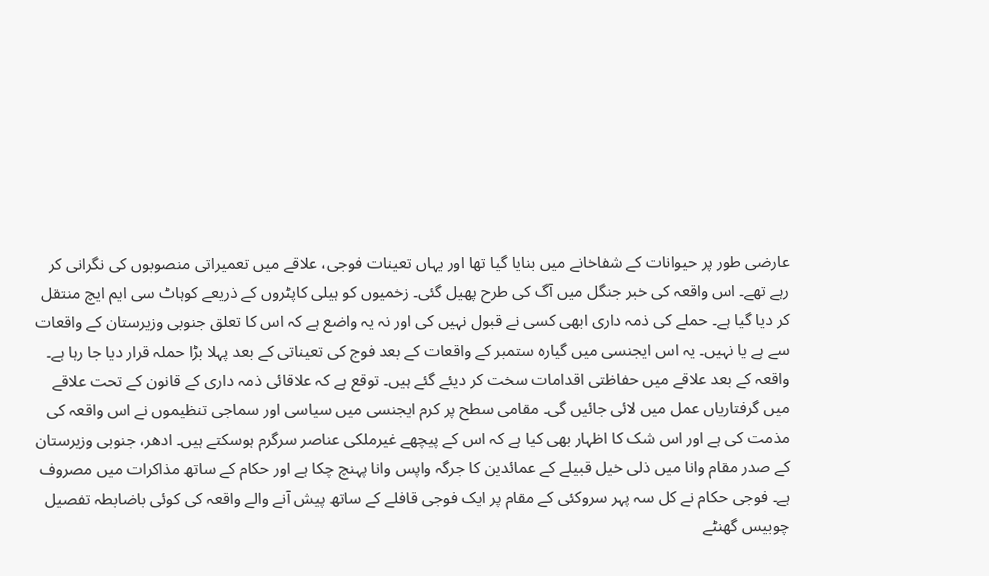عارضی طور پر حیوانات کے شفاخانے میں بنایا گیا تھا اور یہاں تعینات فوجی، علاقے میں تعمیراتی منصوبوں کی نگرانی کر رہے تھے۔ اس واقعہ کی خبر جنگل میں آگ کی طرح پھیل گئی۔ زخمیوں کو ہیلی کاپٹروں کے ذریعے کوہاٹ سی ایم ایچ منتقل کر دیا گیا ہے۔ حملے کی ذمہ داری ابھی کسی نے قبول نہیں کی اور نہ یہ واضع ہے کہ اس کا تعلق جنوبی وزیرستان کے واقعات سے ہے یا نہیں۔ یہ اس ایجنسی میں گیارہ ستمبر کے واقعات کے بعد فوج کی تعیناتی کے بعد پہلا بڑا حملہ قرار دیا جا رہا ہے۔ واقعہ کے بعد علاقے میں حفاظتی اقدامات سخت کر دیئے گئے ہیں۔ توقع ہے کہ علاقائی ذمہ داری کے قانون کے تحت علاقے میں گرفتاریاں عمل میں لائی جائیں گی۔ مقامی سطح پر کرم ایجنسی میں سیاسی اور سماجی تنظیموں نے اس واقعہ کی مذمت کی ہے اور اس شک کا اظہار بھی کیا ہے کہ اس کے پیچھے غیرملکی عناصر سرگرم ہوسکتے ہیں۔ ادھر، جنوبی وزیرستان کے صدر مقام وانا میں ذلی خیل قبیلے کے عمائدین کا جرگہ واپس وانا پہنچ چکا ہے اور حکام کے ساتھ مذاکرات میں مصروف ہے۔ فوجی حکام نے کل سہ پہر سروکئی کے مقام پر ایک فوجی قافلے کے ساتھ پیش آنے والے واقعہ کی کوئی باضابطہ تفصیل چوبیس گھنٹے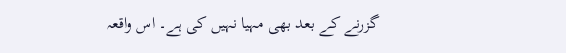گزرنے کے بعد بھی مہیا نہیں کی ہے۔ اس واقعہ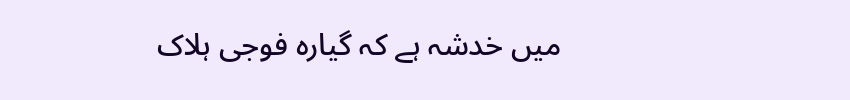میں خدشہ ہے کہ گیارہ فوجی ہلاک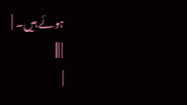ہوئے ہیں۔ |
| |||
|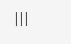|||